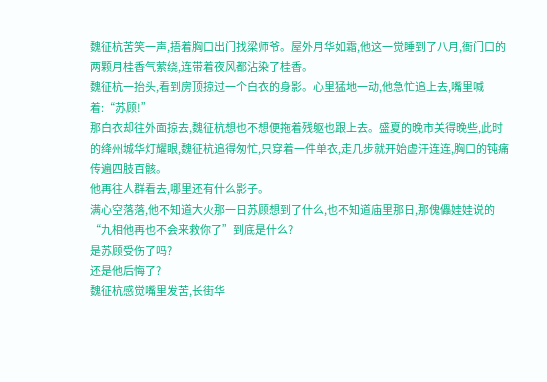魏征杭苦笑一声,捂着胸口出门找梁师爷。屋外月华如霜,他这一觉睡到了八月,衙门口的两颗月桂香气萦绕,连带着夜风都沾染了桂香。
魏征杭一抬头,看到房顶掠过一个白衣的身影。心里猛地一动,他急忙追上去,嘴里喊着:“苏顾!”
那白衣却往外面掠去,魏征杭想也不想便拖着残躯也跟上去。盛夏的晚市关得晚些,此时的绛州城华灯耀眼,魏征杭追得匆忙,只穿着一件单衣,走几步就开始虚汗连连,胸口的钝痛传遍四肢百骸。
他再往人群看去,哪里还有什么影子。
满心空落落,他不知道大火那一日苏顾想到了什么,也不知道庙里那日,那傀儡娃娃说的“九相他再也不会来救你了”到底是什么?
是苏顾受伤了吗?
还是他后悔了?
魏征杭感觉嘴里发苦,长街华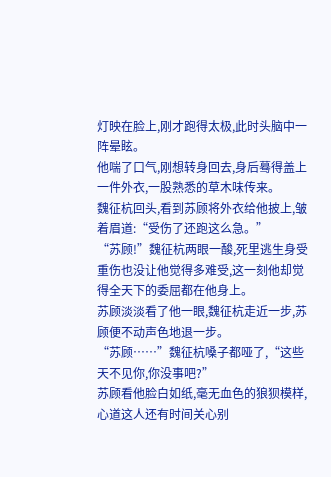灯映在脸上,刚才跑得太极,此时头脑中一阵晕眩。
他喘了口气,刚想转身回去,身后蓦得盖上一件外衣,一股熟悉的草木味传来。
魏征杭回头,看到苏顾将外衣给他披上,皱着眉道:“受伤了还跑这么急。”
“苏顾!”魏征杭两眼一酸,死里逃生身受重伤也没让他觉得多难受,这一刻他却觉得全天下的委屈都在他身上。
苏顾淡淡看了他一眼,魏征杭走近一步,苏顾便不动声色地退一步。
“苏顾……”魏征杭嗓子都哑了,“这些天不见你,你没事吧?”
苏顾看他脸白如纸,毫无血色的狼狈模样,心道这人还有时间关心别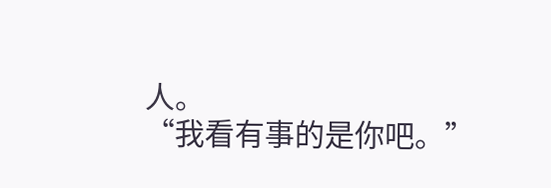人。
“我看有事的是你吧。”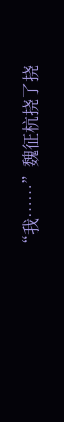“我……”魏征杭挠了挠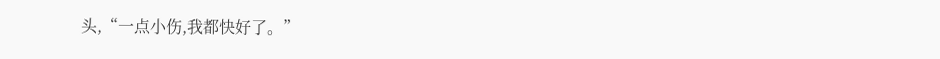头,“一点小伤,我都快好了。”